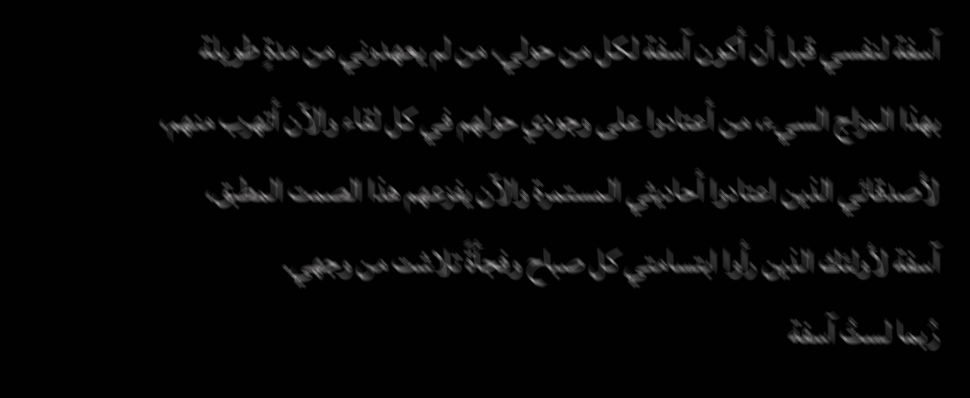آسفة لنفسي قبل أن أكون آسفة لكل من حولي، من لم يعهدوني من مدةٍ طويلة بهذا المزاج السيء، من أعتادوا على وجودي حولهم في كل لقاء والآن أتهرب منهم، لأصدقائي الذين اعتادوا أحاديثي المستمرة والآن يفزعهم هذا الصمت المطبق، آسفة لأولئك الذين رأوا ابتسامتي كل صباح وفجأةً تلاشت من وجهي.
رُبما لستُ آسفة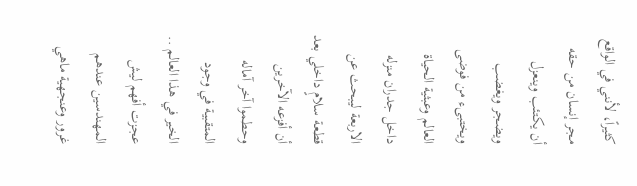كثيراً، لأنني في الواقع مجر إنسان من حقه أن يكتئب وينعزل ويضجر ويغضب ويختبىء من فوضى العالم وعبثية الحياة داخل جدران منزله الاربعة ليبحث عن قطعة سلامٍ داخلي بعد أن أفزعه الآخرين وحطموا آخر آماله المتقبية في وجود الخير في هذا العالم ..
عجزت أفهم ليش المهندسين عندهم غرور وعنجهية ماهي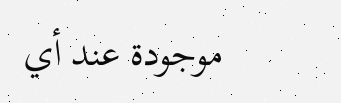موجودة عند أي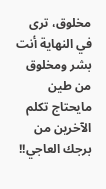مخلوق، ترى في النهاية أنت بشر ومخلوق من طين مايحتاج تكلم الآخرين من برجك العاجي!!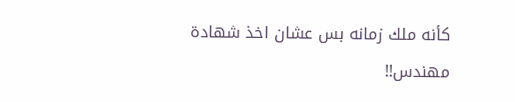كأنه ملك زمانه بس عشان اخذ شهادة مهندس!!